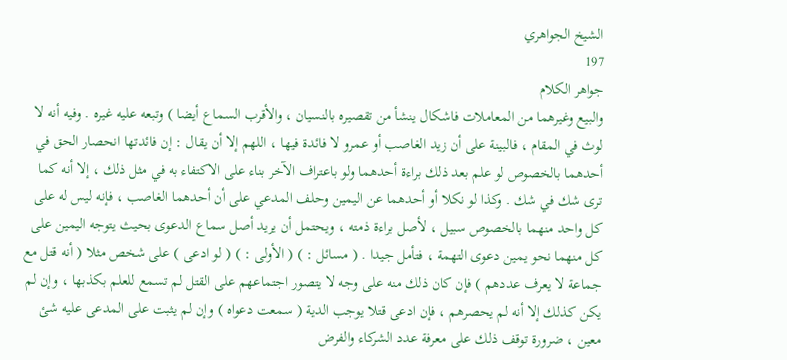الشيخ الجواهري
197
جواهر الكلام
والبيع وغيرهما من المعاملات فاشكال ينشأ من تقصيره بالنسيان ، والأقرب السماع أيضا ) وتبعه عليه غيره . وفيه أنه لا لوث في المقام ، فالبينة على أن زيد الغاصب أو عمرو لا فائدة فيها ، اللهم إلا أن يقال : إن فائدتها انحصار الحق في أحدهما بالخصوص لو علم بعد ذلك براءة أحدهما ولو باعتراف الآخر بناء على الاكتفاء به في مثل ذلك ، إلا أنه كما ترى شك في شك . وكذا لو نكلا أو أحدهما عن اليمين وحلف المدعي على أن أحدهما الغاصب ، فإنه ليس له على كل واحد منهما بالخصوص سبيل ، لأصل براءة ذمته ، ويحتمل أن يريد أصل سماع الدعوى بحيث يتوجه اليمين على كل منهما نحو يمين دعوى التهمة ، فتأمل جيدا . ( مسائل : ) ( الأولى : ) ( لو ادعى ) على شخص مثلا ( أنه قتل مع جماعة لا يعرف عددهم ) فإن كان ذلك منه على وجه لا يتصور اجتماعهم على القتل لم تسمع للعلم بكذبها ، وإن لم يكن كذلك إلا أنه لم يحصرهم ، فإن ادعى قتلا يوجب الدية ( سمعت دعواه ) وإن لم يثبت على المدعى عليه شئ معين ، ضرورة توقف ذلك على معرفة عدد الشركاء والفرض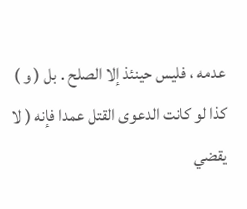عدمه ، فليس حينئذ إلا الصلح . بل ( و ) كذا لو كانت الدعوى القتل عمدا فإنه ( لا يقضي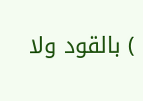) بالقود ولا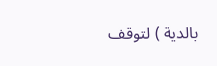بالدية ) لتوقف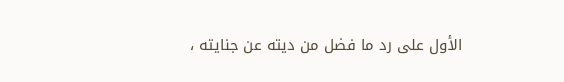الأول على رد ما فضل من ديته عن جنايته ،